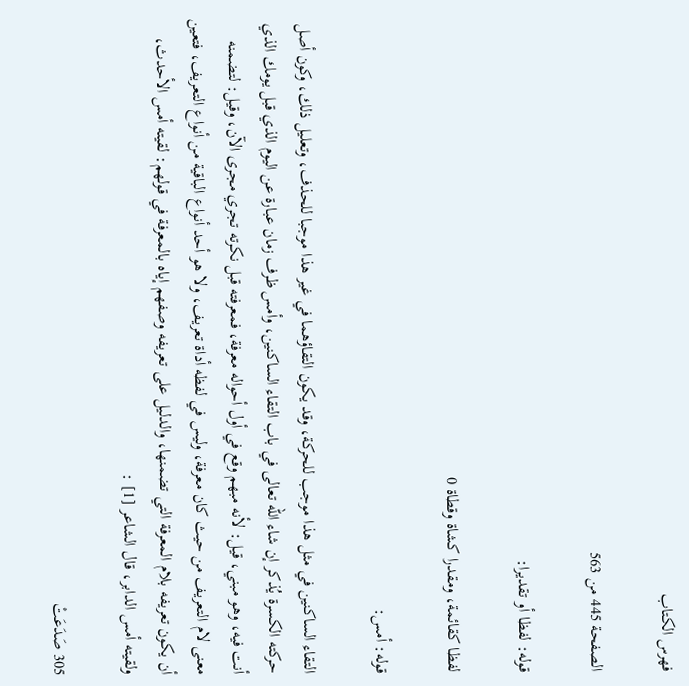فهرس الكتاب

الصفحة 445 من 563

قوله: لفظا أو تقديرا:

لفظا كقائمة، ومقدرا كشاة وقطاة 0

قوله: أمس:

التقاء الساكنين في مثل هذا موجب للحركة، وقد يكون التقاؤهما في غير هذا موجبا للحذف، وتعليل ذلك، وكون أصل حركته الكسرة يُذكر إن شاء الله تعالى في باب التقاء الساكنين، وأمس ظرف زمان عبارة عن اليوم الذي قبل يومك الذي أنت فيه، وهو مبني، قيل: لأنه مبهم وقع في أول أحواله معرفة، فمعرفته قبل نكرته تجري مجرى الآن، وقيل: لتضمنه معنى لام التعريف من حيث كان معرفة، وليس في لفظه أداة تعريف، ولا هو أحد أنواع الباقية من أنواع التعريف، فتعين أن يكون تعريفه بلام المعرفة التي تضمنها، والدليل على تعريفه وصفهم إياه بالمعرفة في قولهم: لقيته أمس الأحدث، ولقيته أمس الدابر، قال الشاعر [1] :

305 صَدَعَتْ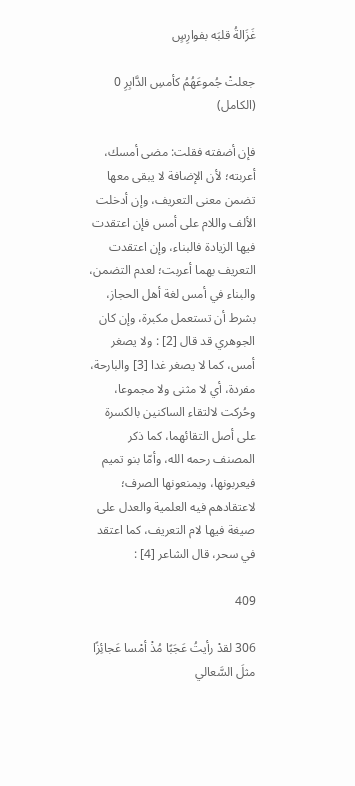غَزَالةُ قلبَه بفوارِسٍ

جعلتْ جُموعَهُمُ كأمسِ الدَّابِرِ 0 (الكامل)

فإن أضفته فقلت: مضى أمسك، أعربته؛ لأن الإضافة لا يبقى معها تضمن معنى التعريف، وإن أدخلت الألف واللام على أمس فإن اعتقدت فيها الزيادة فالبناء، وإن اعتقدت التعريف بهما أعربت؛ لعدم التضمن، والبناء في أمس لغة أهل الحجاز، بشرط أن تستعمل مكبرة، وإن كان الجوهري قد قال [2] : ولا يصغر أمس، كما لا يصغر غدا [3] والبارحة، مفردة، أي لا مثنى ولا مجموعا، وحُركت لالتقاء الساكنين بالكسرة على أصل التقائهما، كما ذكر المصنف رحمه الله، وأمّا بنو تميم فيعربونها، ويمنعونها الصرف؛ لاعتقادهم فيه العلمية والعدل على صيغة فيها لام التعريف، كما اعتقد في سحر، قال الشاعر [4] :

409

306 لقدْ رأيتُ عَجَبًا مُذْ أمْسا عَجائِزًا مثلَ السَّعالي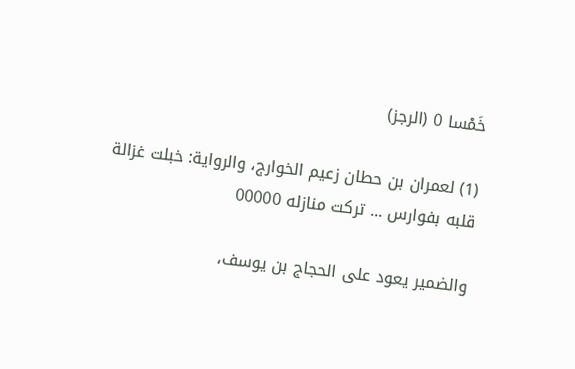خَمْسا 0 (الرجز)

(1) لعمران بن حطان زعيم الخوارج، والرواية: خبلت غزالة قلبه بفوارس ... تركت منازله 00000

والضمير يعود على الحجاج بن يوسف،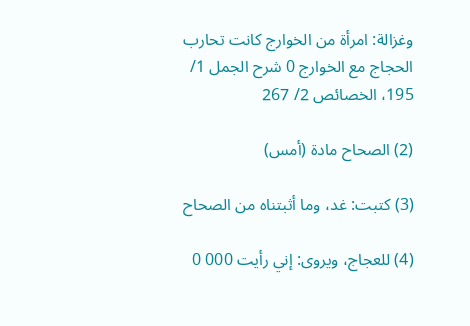وغزالة: امرأة من الخوارج كانت تحارب الحجاج مع الخوارج 0 شرح الجمل 1/ 195، الخصائص 2/ 267

(2) الصحاح مادة (أمس)

(3) كتبت: غد، وما أثبتناه من الصحاح

(4) للعجاج، ويروى: إني رأيت 000 0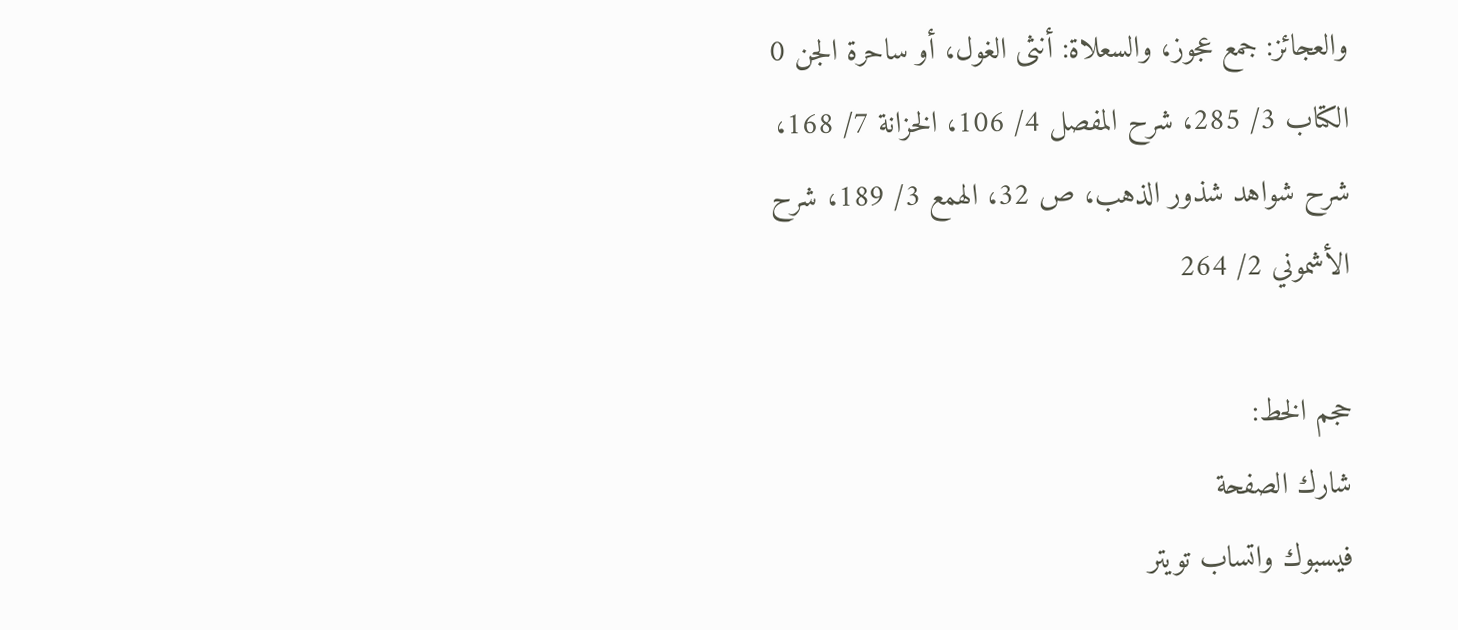والعجائز: جمع عجوز، والسعلاة: أنثى الغول، أو ساحرة الجن 0 الكتاب 3/ 285، شرح المفصل 4/ 106، الخزانة 7/ 168، شرح شواهد شذور الذهب، ص 32، الهمع 3/ 189، شرح الأشموني 2/ 264

حجم الخط:
شارك الصفحة
فيسبوك واتساب تويتر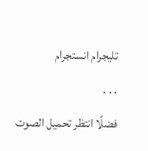تليجرام انستجرام
. . .
فضلًا انتظر تحميل الصوت